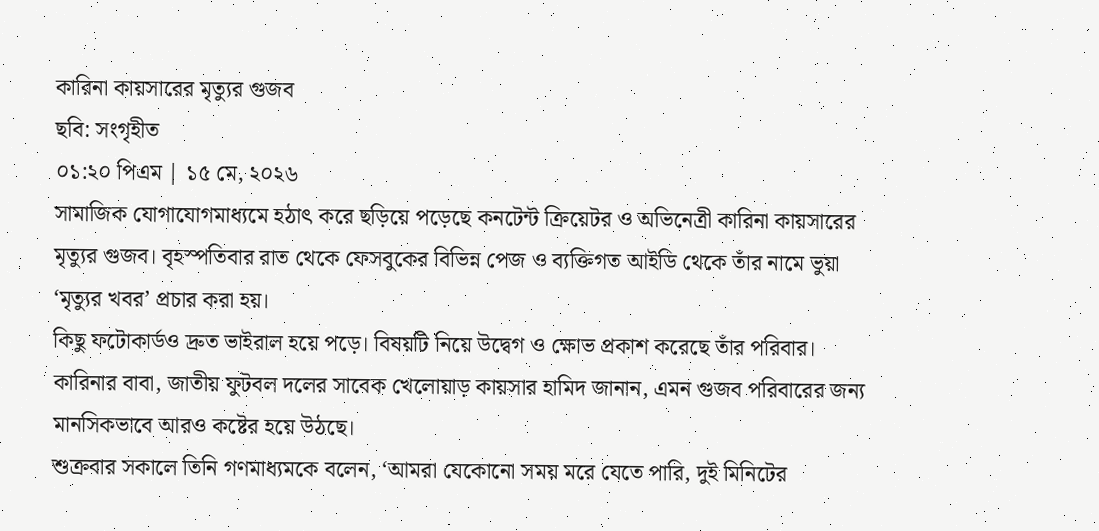কারিনা কায়সারের মৃত্যুর গুজব
ছবি: সংগৃহীত
০১:২০ পিএম | ১৫ মে, ২০২৬
সামাজিক যোগাযোগমাধ্যমে হঠাৎ করে ছড়িয়ে পড়েছে কনটেন্ট ক্রিয়েটর ও অভিনেত্রী কারিনা কায়সারের মৃত্যুর গুজব। বৃহস্পতিবার রাত থেকে ফেসবুকের বিভিন্ন পেজ ও ব্যক্তিগত আইডি থেকে তাঁর নামে ভুয়া ‘মৃত্যুর খবর’ প্রচার করা হয়।
কিছু ফটোকার্ডও দ্রুত ভাইরাল হয়ে পড়ে। বিষয়টি নিয়ে উদ্বেগ ও ক্ষোভ প্রকাশ করেছে তাঁর পরিবার। কারিনার বাবা, জাতীয় ফুটবল দলের সাবেক খেলোয়াড় কায়সার হামিদ জানান, এমন গুজব পরিবারের জন্য মানসিকভাবে আরও কষ্টের হয়ে উঠছে।
শুক্রবার সকালে তিনি গণমাধ্যমকে বলেন, ‘আমরা যেকোনো সময় মরে যেতে পারি, দুই মিনিটের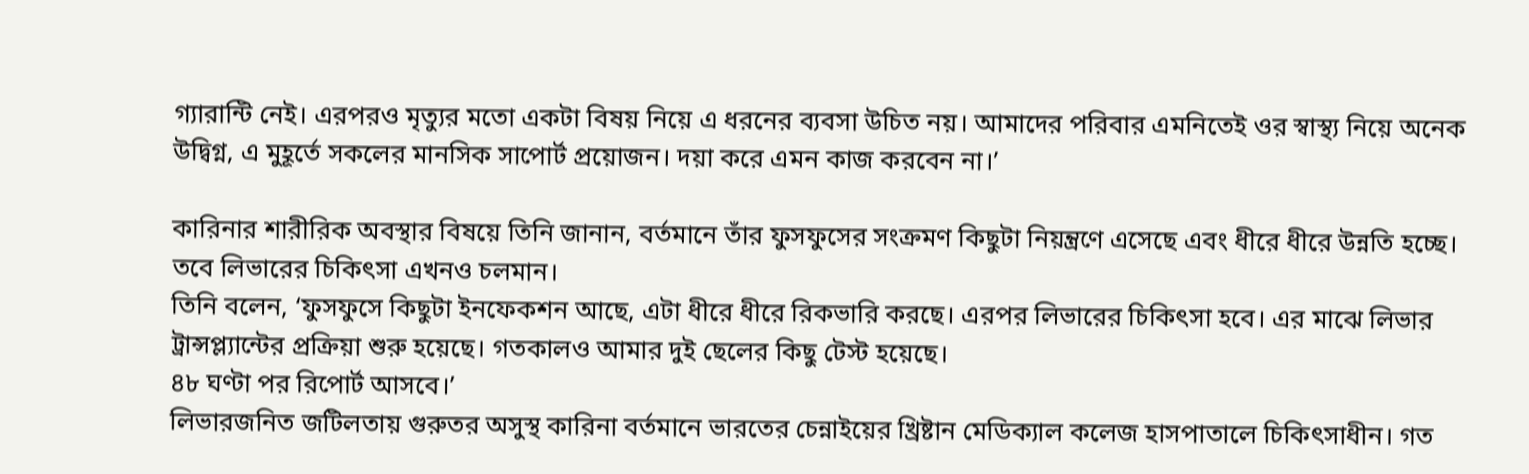গ্যারান্টি নেই। এরপরও মৃত্যুর মতো একটা বিষয় নিয়ে এ ধরনের ব্যবসা উচিত নয়। আমাদের পরিবার এমনিতেই ওর স্বাস্থ্য নিয়ে অনেক উদ্বিগ্ন, এ মুহূর্তে সকলের মানসিক সাপোর্ট প্রয়োজন। দয়া করে এমন কাজ করবেন না।’

কারিনার শারীরিক অবস্থার বিষয়ে তিনি জানান, বর্তমানে তাঁর ফুসফুসের সংক্রমণ কিছুটা নিয়ন্ত্রণে এসেছে এবং ধীরে ধীরে উন্নতি হচ্ছে।
তবে লিভারের চিকিৎসা এখনও চলমান।
তিনি বলেন, ‘ফুসফুসে কিছুটা ইনফেকশন আছে, এটা ধীরে ধীরে রিকভারি করছে। এরপর লিভারের চিকিৎসা হবে। এর মাঝে লিভার ট্রান্সপ্ল্যান্টের প্রক্রিয়া শুরু হয়েছে। গতকালও আমার দুই ছেলের কিছু টেস্ট হয়েছে।
৪৮ ঘণ্টা পর রিপোর্ট আসবে।’
লিভারজনিত জটিলতায় গুরুতর অসুস্থ কারিনা বর্তমানে ভারতের চেন্নাইয়ের খ্রিষ্টান মেডিক্যাল কলেজ হাসপাতালে চিকিৎসাধীন। গত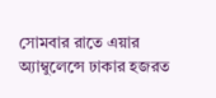সোমবার রাতে এয়ার অ্যাম্বুলেন্সে ঢাকার হজরত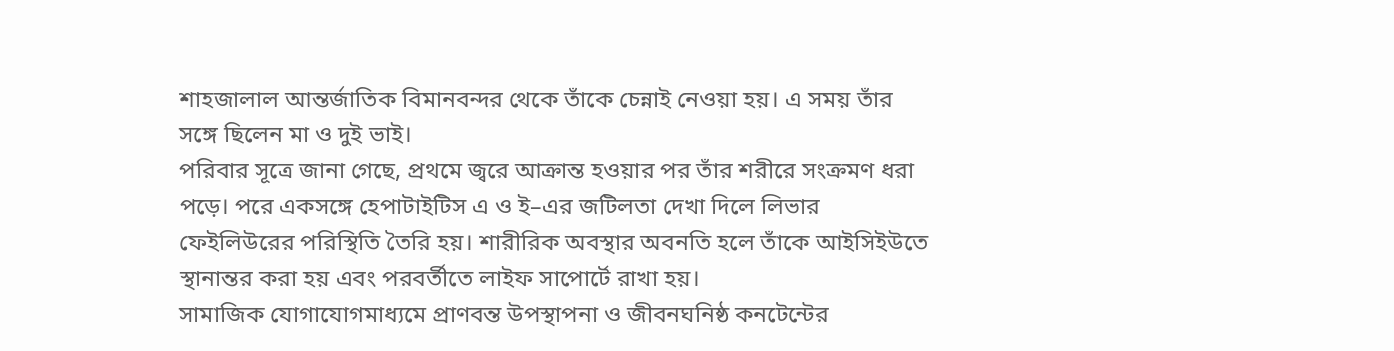শাহজালাল আন্তর্জাতিক বিমানবন্দর থেকে তাঁকে চেন্নাই নেওয়া হয়। এ সময় তাঁর সঙ্গে ছিলেন মা ও দুই ভাই।
পরিবার সূত্রে জানা গেছে, প্রথমে জ্বরে আক্রান্ত হওয়ার পর তাঁর শরীরে সংক্রমণ ধরা পড়ে। পরে একসঙ্গে হেপাটাইটিস এ ও ই–এর জটিলতা দেখা দিলে লিভার ফেইলিউরের পরিস্থিতি তৈরি হয়। শারীরিক অবস্থার অবনতি হলে তাঁকে আইসিইউতে স্থানান্তর করা হয় এবং পরবর্তীতে লাইফ সাপোর্টে রাখা হয়।
সামাজিক যোগাযোগমাধ্যমে প্রাণবন্ত উপস্থাপনা ও জীবনঘনিষ্ঠ কনটেন্টের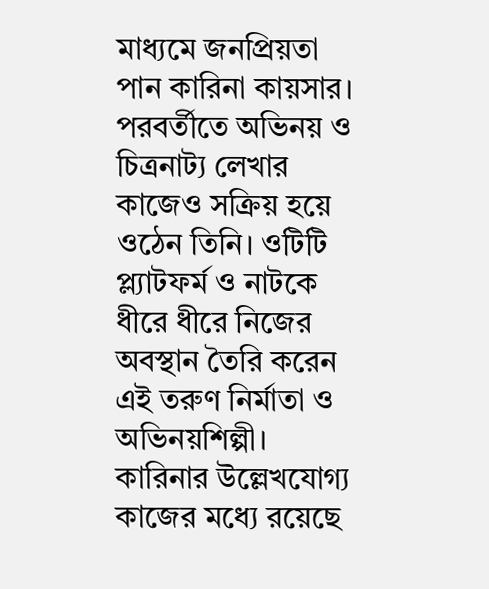মাধ্যমে জনপ্রিয়তা পান কারিনা কায়সার। পরবর্তীতে অভিনয় ও চিত্রনাট্য লেখার কাজেও সক্রিয় হয়ে ওঠেন তিনি। ওটিটি প্ল্যাটফর্ম ও নাটকে ধীরে ধীরে নিজের অবস্থান তৈরি করেন এই তরুণ নির্মাতা ও অভিনয়শিল্পী। কারিনার উল্লেখযোগ্য কাজের মধ্যে রয়েছে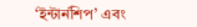‘ইন্টার্নশিপ’ এবং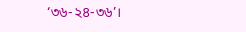‘৩৬-২৪-৩৬’।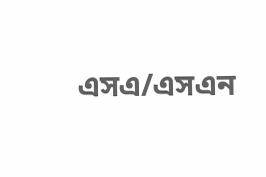এসএ/এসএন